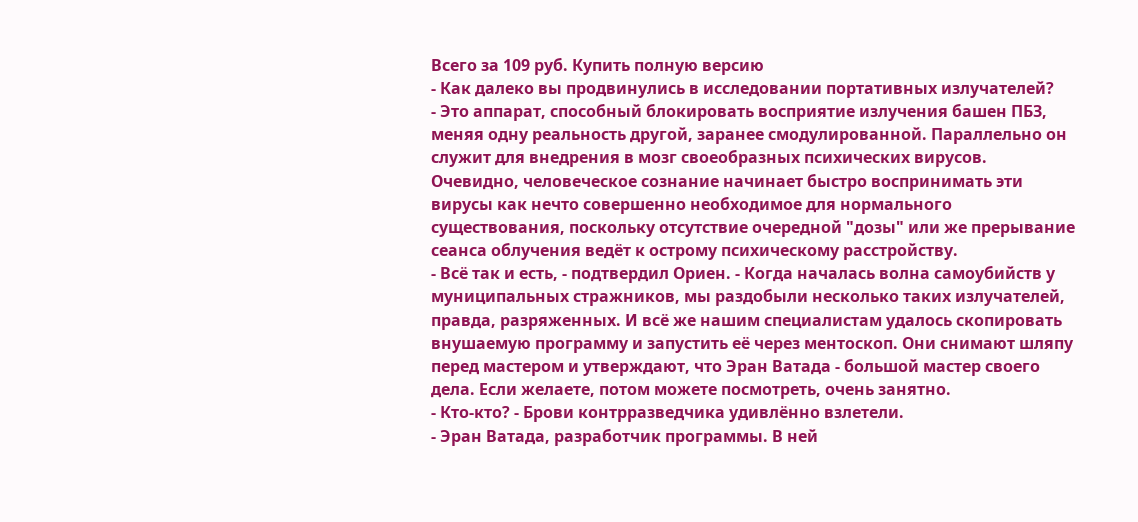Всего за 109 руб. Купить полную версию
- Как далеко вы продвинулись в исследовании портативных излучателей?
- Это аппарат, способный блокировать восприятие излучения башен ПБЗ, меняя одну реальность другой, заранее смодулированной. Параллельно он служит для внедрения в мозг своеобразных психических вирусов. Очевидно, человеческое сознание начинает быстро воспринимать эти вирусы как нечто совершенно необходимое для нормального существования, поскольку отсутствие очередной "дозы" или же прерывание сеанса облучения ведёт к острому психическому расстройству.
- Всё так и есть, - подтвердил Ориен. - Когда началась волна самоубийств у муниципальных стражников, мы раздобыли несколько таких излучателей, правда, разряженных. И всё же нашим специалистам удалось скопировать внушаемую программу и запустить её через ментоскоп. Они снимают шляпу перед мастером и утверждают, что Эран Ватада - большой мастер своего дела. Если желаете, потом можете посмотреть, очень занятно.
- Кто-кто? - Брови контрразведчика удивлённо взлетели.
- Эран Ватада, разработчик программы. В ней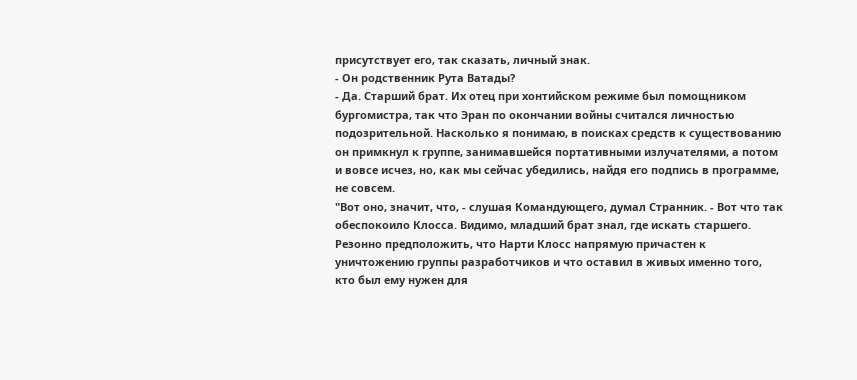присутствует его, так сказать, личный знак.
- Он родственник Рута Ватады?
- Да. Старший брат. Их отец при хонтийском режиме был помощником бургомистра, так что Эран по окончании войны считался личностью подозрительной. Насколько я понимаю, в поисках средств к существованию он примкнул к группе, занимавшейся портативными излучателями, а потом и вовсе исчез, но, как мы сейчас убедились, найдя его подпись в программе, не совсем.
"Вот оно, значит, что, - слушая Командующего, думал Странник. - Вот что так обеспокоило Клосса. Видимо, младший брат знал, где искать старшего. Резонно предположить, что Нарти Клосс напрямую причастен к уничтожению группы разработчиков и что оставил в живых именно того, кто был ему нужен для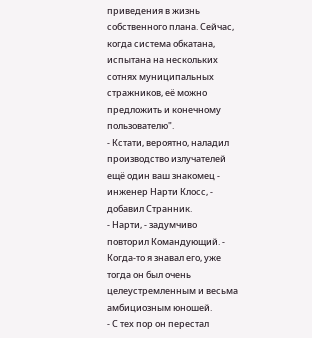приведения в жизнь собственного плана. Сейчас, когда система обкатана, испытана на нескольких сотнях муниципальных стражников, её можно предложить и конечному пользователю".
- Кстати, вероятно, наладил производство излучателей ещё один ваш знакомец - инженер Нарти Клосс, - добавил Странник.
- Нарти, - задумчиво повторил Командующий. - Когда-то я знавал его, уже тогда он был очень целеустремленным и весьма амбициозным юношей.
- С тех пор он перестал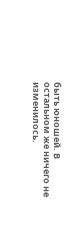быть юношей. В остальном же ничего не изменилось.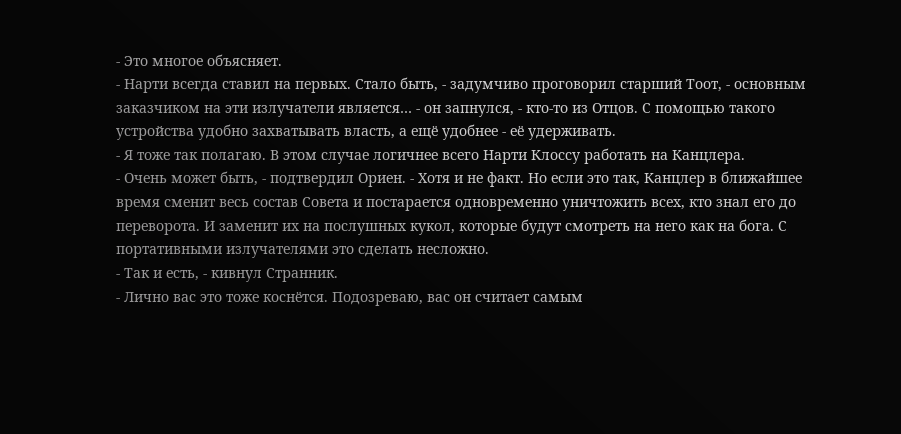- Это многое объясняет.
- Нарти всегда ставил на первых. Стало быть, - задумчиво проговорил старший Тоот, - основным заказчиком на эти излучатели является… - он запнулся, - кто-то из Отцов. С помощью такого устройства удобно захватывать власть, а ещё удобнее - её удерживать.
- Я тоже так полагаю. В этом случае логичнее всего Нарти Клоссу работать на Канцлера.
- Очень может быть, - подтвердил Ориен. - Хотя и не факт. Но если это так, Канцлер в ближайшее время сменит весь состав Совета и постарается одновременно уничтожить всех, кто знал его до переворота. И заменит их на послушных кукол, которые будут смотреть на него как на бога. С портативными излучателями это сделать несложно.
- Так и есть, - кивнул Странник.
- Лично вас это тоже коснётся. Подозреваю, вас он считает самым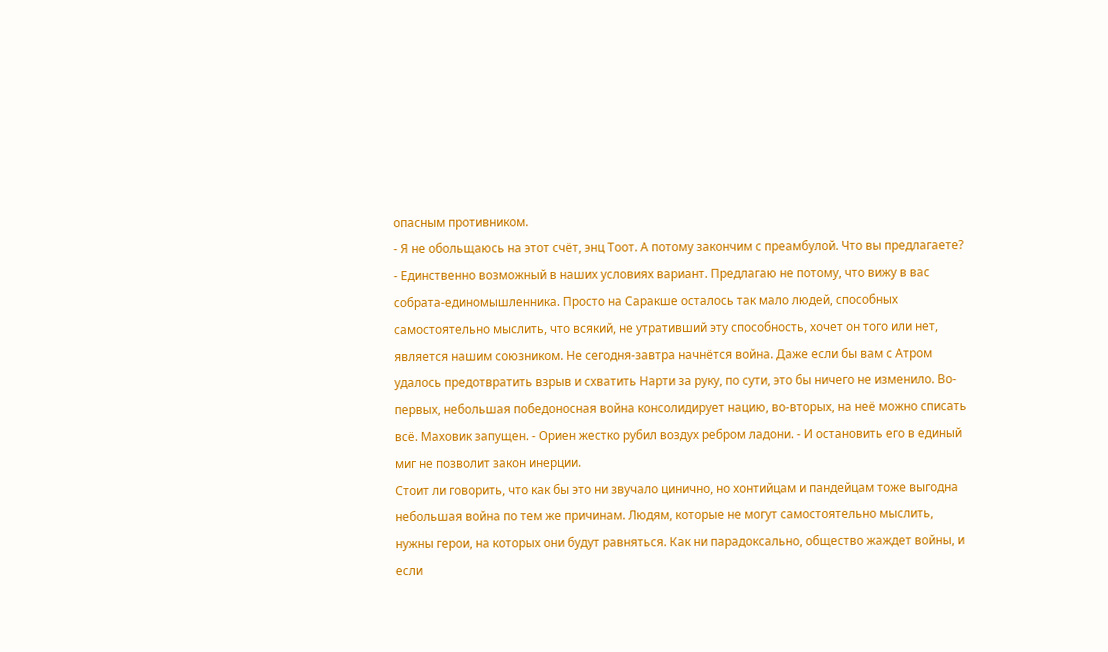опасным противником.
- Я не обольщаюсь на этот счёт, энц Тоот. А потому закончим с преамбулой. Что вы предлагаете?
- Единственно возможный в наших условиях вариант. Предлагаю не потому, что вижу в вас собрата-единомышленника. Просто на Саракше осталось так мало людей, способных самостоятельно мыслить, что всякий, не утративший эту способность, хочет он того или нет, является нашим союзником. Не сегодня-завтра начнётся война. Даже если бы вам с Атром удалось предотвратить взрыв и схватить Нарти за руку, по сути, это бы ничего не изменило. Во-первых, небольшая победоносная война консолидирует нацию, во-вторых, на неё можно списать всё. Маховик запущен. - Ориен жестко рубил воздух ребром ладони. - И остановить его в единый миг не позволит закон инерции.
Стоит ли говорить, что как бы это ни звучало цинично, но хонтийцам и пандейцам тоже выгодна небольшая война по тем же причинам. Людям, которые не могут самостоятельно мыслить, нужны герои, на которых они будут равняться. Как ни парадоксально, общество жаждет войны, и если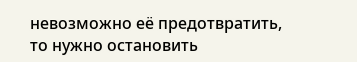невозможно её предотвратить, то нужно остановить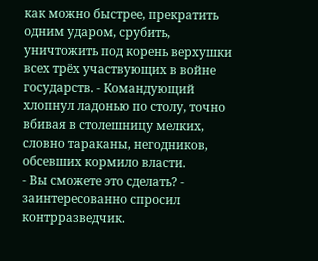как можно быстрее, прекратить одним ударом, срубить, уничтожить под корень верхушки всех трёх участвующих в войне государств. - Командующий хлопнул ладонью по столу, точно вбивая в столешницу мелких, словно тараканы, негодников, обсевших кормило власти.
- Вы сможете это сделать? - заинтересованно спросил контрразведчик.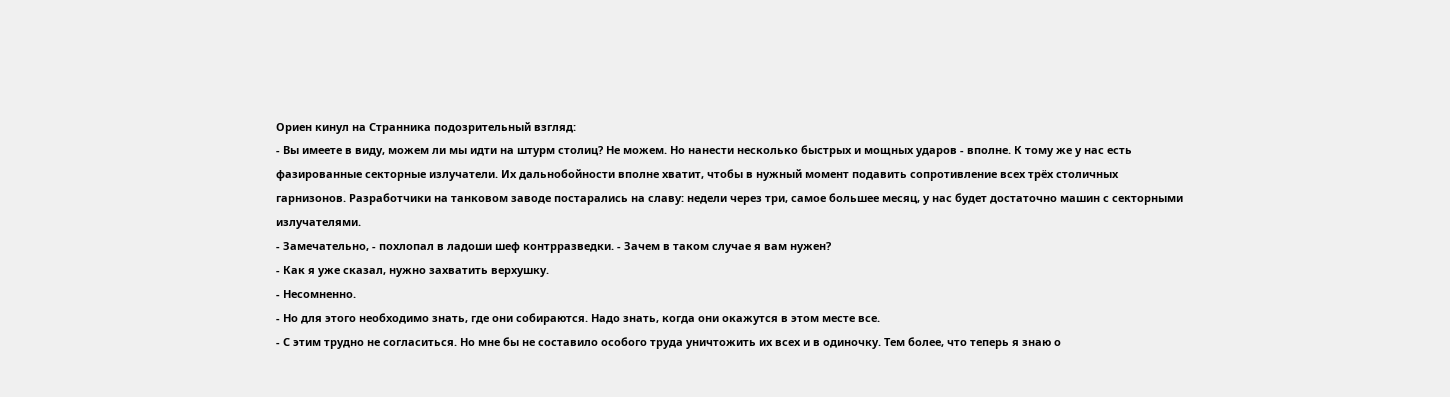Ориен кинул на Странника подозрительный взгляд:
- Вы имеете в виду, можем ли мы идти на штурм столиц? Не можем. Но нанести несколько быстрых и мощных ударов - вполне. К тому же у нас есть фазированные секторные излучатели. Их дальнобойности вполне хватит, чтобы в нужный момент подавить сопротивление всех трёх столичных гарнизонов. Разработчики на танковом заводе постарались на славу: недели через три, самое большее месяц, у нас будет достаточно машин с секторными излучателями.
- Замечательно, - похлопал в ладоши шеф контрразведки. - Зачем в таком случае я вам нужен?
- Как я уже сказал, нужно захватить верхушку.
- Несомненно.
- Но для этого необходимо знать, где они собираются. Надо знать, когда они окажутся в этом месте все.
- С этим трудно не согласиться. Но мне бы не составило особого труда уничтожить их всех и в одиночку. Тем более, что теперь я знаю о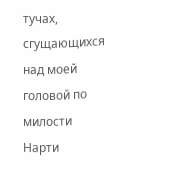тучах, сгущающихся над моей головой по милости Нарти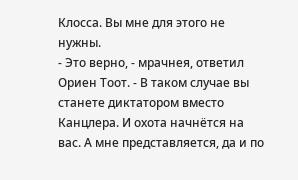Клосса. Вы мне для этого не нужны.
- Это верно, - мрачнея, ответил Ориен Тоот. - В таком случае вы станете диктатором вместо Канцлера. И охота начнётся на вас. А мне представляется, да и по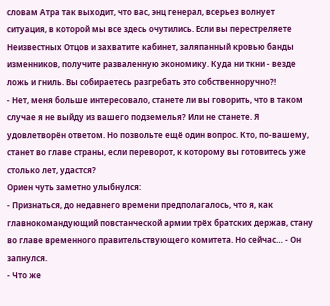словам Атра так выходит, что вас, энц генерал, всерьез волнует ситуация, в которой мы все здесь очутились. Если вы перестреляете Неизвестных Отцов и захватите кабинет, заляпанный кровью банды изменников, получите разваленную экономику. Куда ни ткни - везде ложь и гниль. Вы собираетесь разгребать это собственноручно?!
- Нет, меня больше интересовало, станете ли вы говорить, что в таком случае я не выйду из вашего подземелья? Или не станете. Я удовлетворён ответом. Но позвольте ещё один вопрос. Кто, по-вашему, станет во главе страны, если переворот, к которому вы готовитесь уже столько лет, удастся?
Ориен чуть заметно улыбнулся:
- Признаться, до недавнего времени предполагалось, что я, как главнокомандующий повстанческой армии трёх братских держав, стану во главе временного правительствующего комитета. Но сейчас… - Он запнулся.
- Что же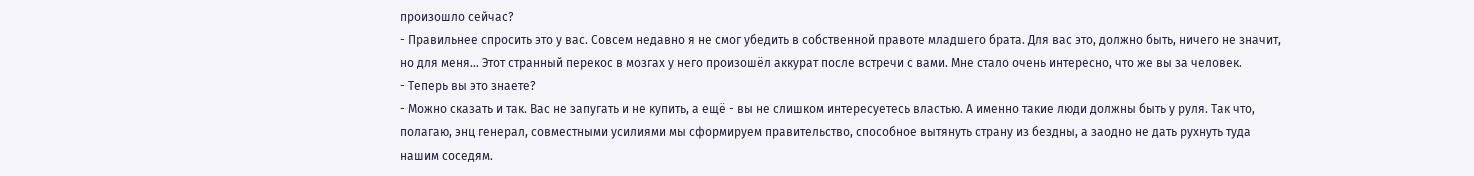произошло сейчас?
- Правильнее спросить это у вас. Совсем недавно я не смог убедить в собственной правоте младшего брата. Для вас это, должно быть, ничего не значит, но для меня… Этот странный перекос в мозгах у него произошёл аккурат после встречи с вами. Мне стало очень интересно, что же вы за человек.
- Теперь вы это знаете?
- Можно сказать и так. Вас не запугать и не купить, а ещё - вы не слишком интересуетесь властью. А именно такие люди должны быть у руля. Так что, полагаю, энц генерал, совместными усилиями мы сформируем правительство, способное вытянуть страну из бездны, а заодно не дать рухнуть туда нашим соседям.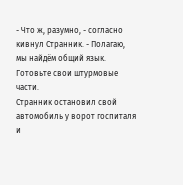- Что ж, разумно, - согласно кивнул Странник. - Полагаю, мы найдём общий язык. Готовьте свои штурмовые части.
Странник остановил свой автомобиль у ворот госпиталя и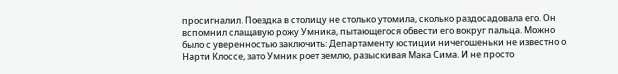просигналил. Поездка в столицу не столько утомила, сколько раздосадовала его. Он вспомнил слащавую рожу Умника, пытающегося обвести его вокруг пальца. Можно было с уверенностью заключить: Департаменту юстиции ничегошеньки не известно о Нарти Клоссе, зато Умник роет землю, разыскивая Мака Сима. И не просто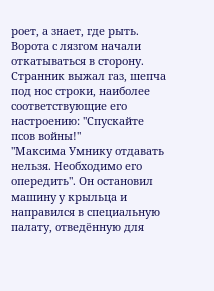роет, а знает, где рыть.
Ворота с лязгом начали откатываться в сторону. Странник выжал газ, шепча под нос строки, наиболее соответствующие его настроению: "Спускайте псов войны!"
"Максима Умнику отдавать нельзя. Необходимо его опередить". Он остановил машину у крыльца и направился в специальную палату, отведённую для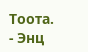Тоота.
- Энц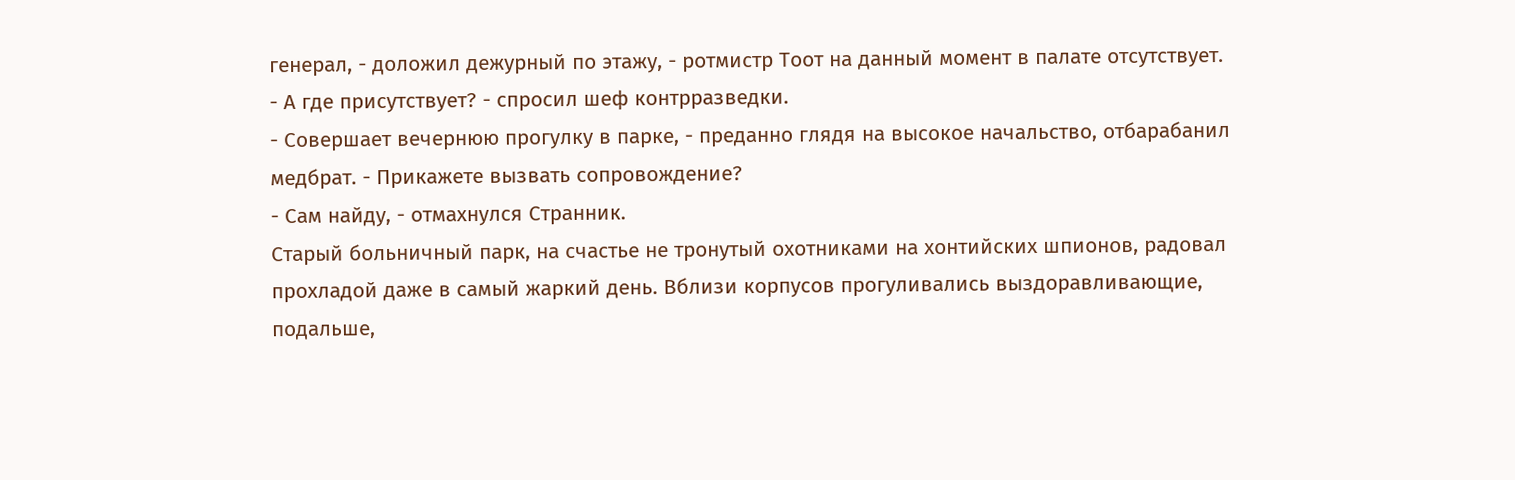генерал, - доложил дежурный по этажу, - ротмистр Тоот на данный момент в палате отсутствует.
- А где присутствует? - спросил шеф контрразведки.
- Совершает вечернюю прогулку в парке, - преданно глядя на высокое начальство, отбарабанил медбрат. - Прикажете вызвать сопровождение?
- Сам найду, - отмахнулся Странник.
Старый больничный парк, на счастье не тронутый охотниками на хонтийских шпионов, радовал прохладой даже в самый жаркий день. Вблизи корпусов прогуливались выздоравливающие, подальше,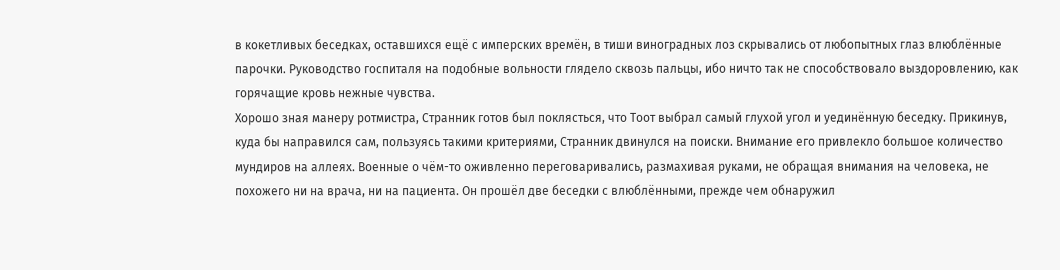в кокетливых беседках, оставшихся ещё с имперских времён, в тиши виноградных лоз скрывались от любопытных глаз влюблённые парочки. Руководство госпиталя на подобные вольности глядело сквозь пальцы, ибо ничто так не способствовало выздоровлению, как горячащие кровь нежные чувства.
Хорошо зная манеру ротмистра, Странник готов был поклясться, что Тоот выбрал самый глухой угол и уединённую беседку. Прикинув, куда бы направился сам, пользуясь такими критериями, Странник двинулся на поиски. Внимание его привлекло большое количество мундиров на аллеях. Военные о чём-то оживленно переговаривались, размахивая руками, не обращая внимания на человека, не похожего ни на врача, ни на пациента. Он прошёл две беседки с влюблёнными, прежде чем обнаружил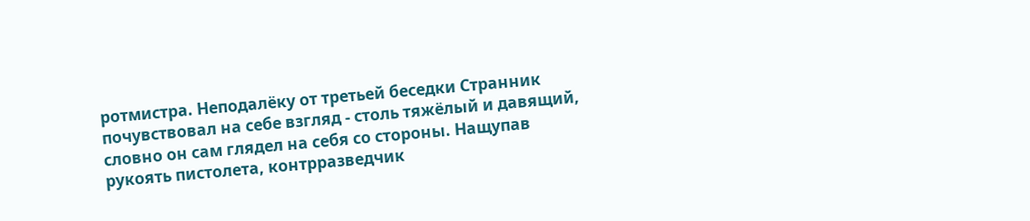ротмистра. Неподалёку от третьей беседки Странник почувствовал на себе взгляд - столь тяжёлый и давящий, словно он сам глядел на себя со стороны. Нащупав рукоять пистолета, контрразведчик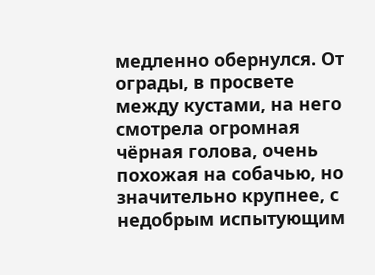медленно обернулся. От ограды, в просвете между кустами, на него смотрела огромная чёрная голова, очень похожая на собачью, но значительно крупнее, с недобрым испытующим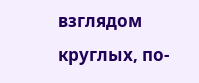взглядом круглых, по-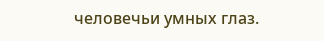человечьи умных глаз.